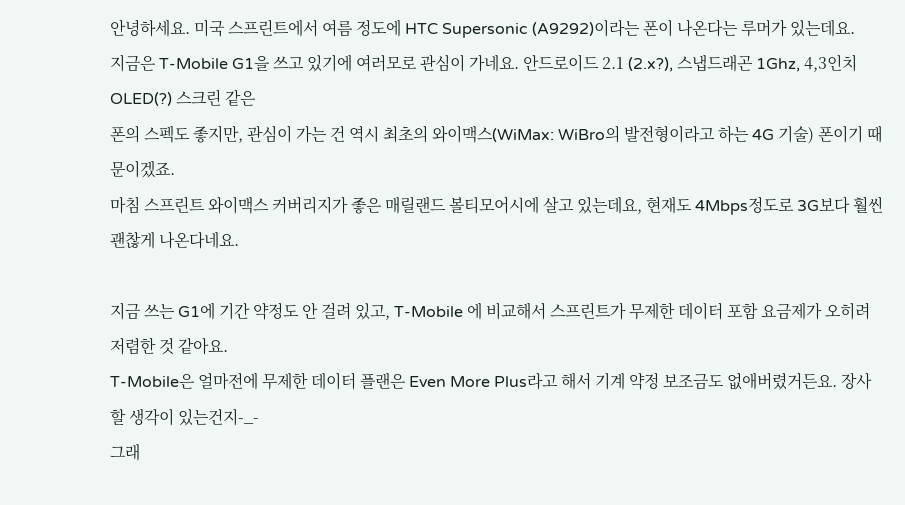안녕하세요. 미국 스프린트에서 여름 정도에 HTC Supersonic (A9292)이라는 폰이 나온다는 루머가 있는데요.
지금은 T-Mobile G1을 쓰고 있기에 여러모로 관심이 가네요. 안드로이드 2.1 (2.x?), 스냅드래곤 1Ghz, 4,3인치 OLED(?) 스크린 같은
폰의 스펙도 좋지만, 관심이 가는 건 역시 최초의 와이맥스(WiMax: WiBro의 발전형이라고 하는 4G 기술) 폰이기 때문이겠죠.
마침 스프린트 와이맥스 커버리지가 좋은 매릴랜드 볼티모어시에 살고 있는데요, 현재도 4Mbps정도로 3G보다 훨씬 괜찮게 나온다네요.

지금 쓰는 G1에 기간 약정도 안 걸려 있고, T-Mobile 에 비교해서 스프린트가 무제한 데이터 포함 요금제가 오히려 저렴한 것 같아요.
T-Mobile은 얼마전에 무제한 데이터 플랜은 Even More Plus라고 해서 기계 약정 보조금도 없애버렸거든요. 장사할 생각이 있는건지-_-
그래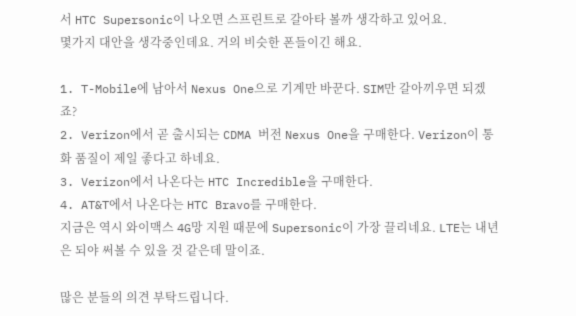서 HTC Supersonic이 나오면 스프린트로 갈아타 볼까 생각하고 있어요.
몇가지 대안을 생각중인데요. 거의 비슷한 폰들이긴 해요.

1. T-Mobile에 남아서 Nexus One으로 기계만 바꾼다. SIM만 갈아끼우면 되겠죠?
2. Verizon에서 곧 출시되는 CDMA 버전 Nexus One을 구매한다. Verizon이 통화 품질이 제일 좋다고 하네요.
3. Verizon에서 나온다는 HTC Incredible을 구매한다.
4. AT&T에서 나온다는 HTC Bravo를 구매한다.
지금은 역시 와이맥스 4G망 지원 때문에 Supersonic이 가장 끌리네요. LTE는 내년은 되야 써볼 수 있을 것 같은데 말이죠.

많은 분들의 의견 부탁드립니다.